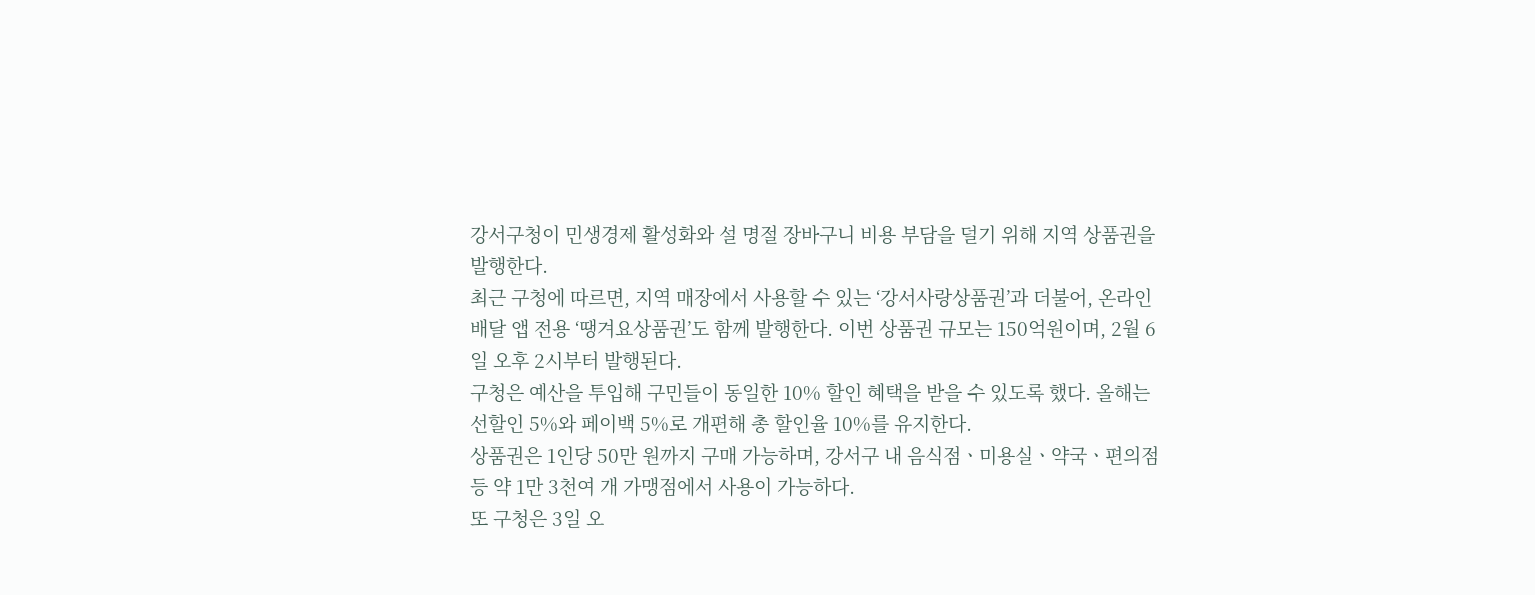강서구청이 민생경제 활성화와 설 명절 장바구니 비용 부담을 덜기 위해 지역 상품권을 발행한다.
최근 구청에 따르면, 지역 매장에서 사용할 수 있는 ‘강서사랑상품권’과 더불어, 온라인 배달 앱 전용 ‘땡겨요상품권’도 함께 발행한다. 이번 상품권 규모는 150억원이며, 2월 6일 오후 2시부터 발행된다.
구청은 예산을 투입해 구민들이 동일한 10% 할인 혜택을 받을 수 있도록 했다. 올해는 선할인 5%와 페이백 5%로 개편해 총 할인율 10%를 유지한다.
상품권은 1인당 50만 원까지 구매 가능하며, 강서구 내 음식점ㆍ미용실ㆍ약국ㆍ편의점 등 약 1만 3천여 개 가맹점에서 사용이 가능하다.
또 구청은 3일 오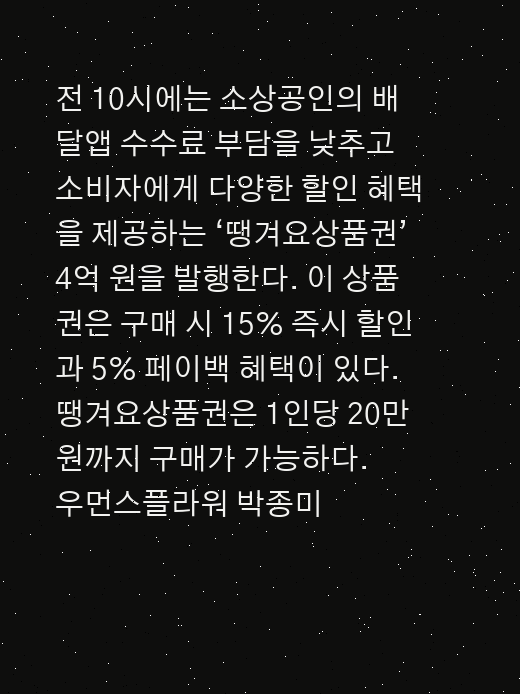전 10시에는 소상공인의 배달앱 수수료 부담을 낮추고 소비자에게 다양한 할인 혜택을 제공하는 ‘땡겨요상품권’ 4억 원을 발행한다. 이 상품권은 구매 시 15% 즉시 할인과 5% 페이백 혜택이 있다.
땡겨요상품권은 1인당 20만 원까지 구매가 가능하다.
우먼스플라워 박종미